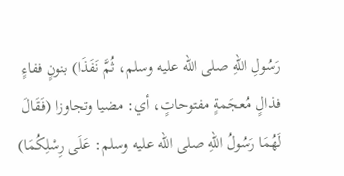رَسُولِ اللهِ صلى الله عليه وسلم، ثُمَّ نَفَذَا) بنونٍ ففاءٍ فذالٍ مُعجَمةٍ مفتوحاتٍ، أي: مضيا وتجاوزا (فَقَالَ لَهُمَا رَسُولُ اللهِ صلى الله عليه وسلم: عَلَى رِسْلِكُمَا)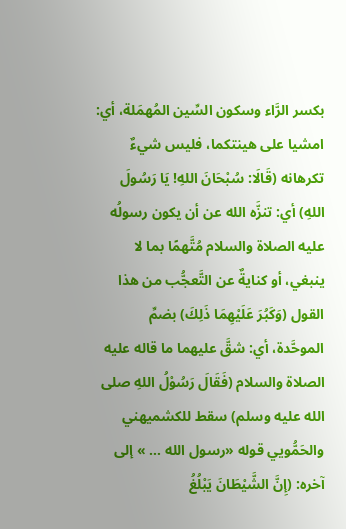بكسر الرَّاء وسكون السِّين المُهمَلة، أي: امشيا على هينتكما، فليس شيءٌ تكرهانه (قَالَا: سُبْحَانَ اللهِ! يَا رَسُولَ اللهِ) أي: تنزَّه الله عن أن يكون رسولُه عليه الصلاة والسلام مُتَّهمًا بما لا ينبغي، أو كنايةٌ عن التَّعجُّب من هذا القول (وَكَبُرَ عَلَيْهِمَا ذَلِكَ) بضمِّ الموحَّدة، أي: شقَّ عليهما ما قاله عليه الصلاة والسلام (فَقَالَ رَسُوْلُ اللهِ صلى الله عليه وسلم) سقط للكشميهني والحَمُّويي قوله «رسول الله … » إلى آخره: (إِنَّ الشَّيْطَانَ يَبْلُغُ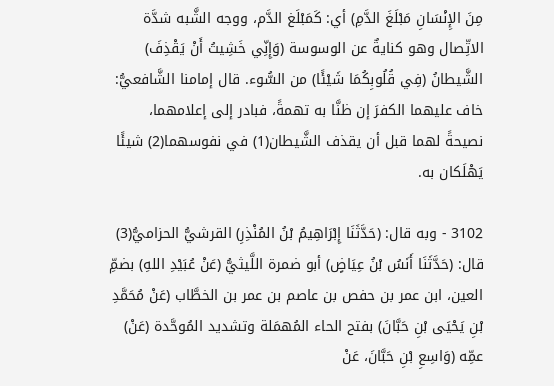مِنَ الإِنْسَانِ مَبْلَغَ الدَّمِ) أي: كَمَبْلَغ الدَّم، ووجه الشَّبه شدَّة الاتِّصال وهو كنايةٌ عن الوسوسة (وَإِنِّي خَشِيتُ أَنْ يَقْذِفَ) الشَّيطانُ (فِي قُلُوبِكُمَا شَيْئًا) من السُّوء. قال إمامنا الشَّافعيُّ: خاف عليهما الكفرَ إن ظنَّا به تهمةً، فبادر إلى إعلامهما، نصيحةً لهما قبل أن يقذف الشَّيطان(1) في نفوسهما(2) شيئًا يَهْلَكان به.

3102 - وبه قال: (حَدَّثَنَا إِبْرَاهِيمُ بْنُ المُنْذِرِ) القرشيُّ الحزاميُّ(3) قال: (حَدَّثَنَا أَنَسُ بْنُ عِيَاضٍ) أبو ضمرة اللَّيثيُّ (عَنْ عُبَيْدِ اللهِ) بضمِّ العين، ابن عمر بن حفص بن عاصم بن عمر بن الخطَّاب (عَنْ مُحَمَّدِ بْنِ يَحْيَى بْنِ حَبَّانَ) بفتح الحاء المُهمَلة وتشديد المُوحَّدة (عَنْ) عمِّه (وَاسِعِ بْنِ حَبَّانَ، عَنْ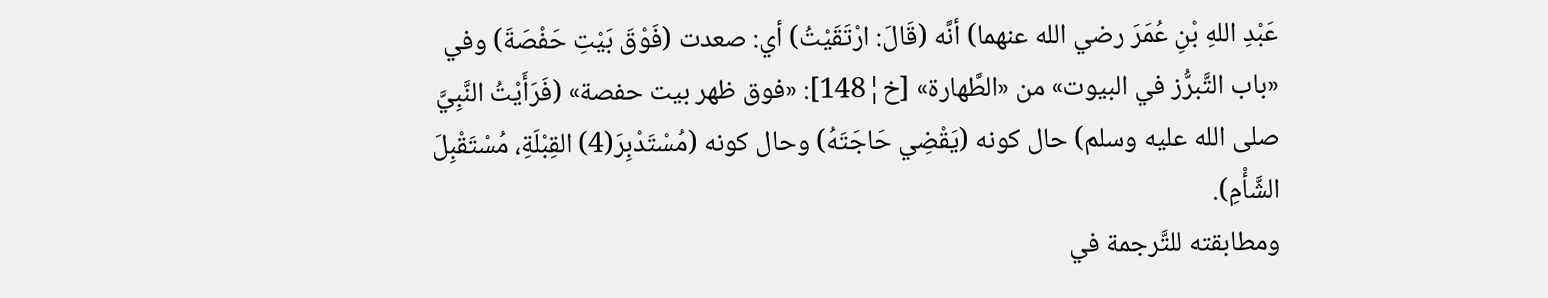عَبْدِ اللهِ بْنِ عُمَرَ رضي الله عنهما) أنَّه (قَالَ: ارْتَقَيْتُ) أي: صعدت (فَوْقَ بَيْتِ حَفْصَةَ) وفي «باب التَّبرُّز في البيوت» من «الطَّهارة» [خ¦148]: «فوق ظهر بيت حفصة» (فَرَأَيْتُ النَّبِيَّ صلى الله عليه وسلم) حال كونه (يَقْضِي حَاجَتَهُ) وحال كونه (مُسْتَدْبِرَ(4) القِبْلَةِ، مُسْتَقْبِلَ الشَّأْمِ).
ومطابقته للتَّرجمة في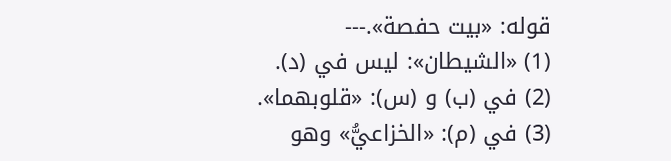قوله: «بيت حفصة».---
(1) «الشيطان»: ليس في (د).
(2) في (ب) و (س): «قلوبهما».
(3) في (م): «الخزاعيُّ» وهو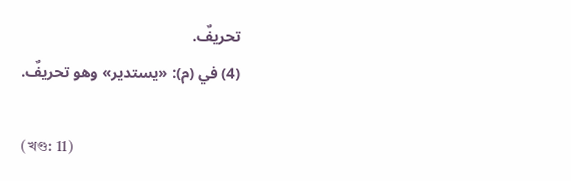تحريفٌ.
(4) في (م): «يستدير» وهو تحريفٌ.

(খণ্ড: 11)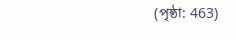(পৃষ্ঠা: 463)